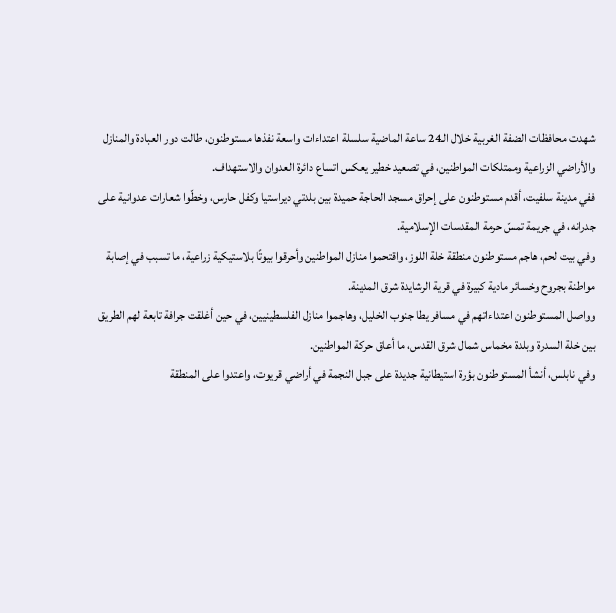شهدت محافظات الضفة الغربية خلال الـ24 ساعة الماضية سلسلة اعتداءات واسعة نفذها مستوطنون، طالت دور العبادة والمنازل والأراضي الزراعية وممتلكات المواطنين، في تصعيد خطير يعكس اتساع دائرة العدوان والاستهداف.
ففي مدينة سلفيت، أقدم مستوطنون على إحراق مسجد الحاجة حميدة بين بلدتي ديراستيا وكفل حارس، وخطّوا شعارات عدوانية على جدرانه، في جريمة تمسّ حرمة المقدسات الإسلامية.
وفي بيت لحم، هاجم مستوطنون منطقة خلة اللوز، واقتحموا منازل المواطنين وأحرقوا بيوتًا بلاستيكية زراعية، ما تسبب في إصابة مواطنة بجروح وخسائر مادية كبيرة في قرية الرشايدة شرق المدينة.
وواصل المستوطنون اعتداءاتهم في مسافر يطا جنوب الخليل، وهاجموا منازل الفلسطينيين، في حين أغلقت جرافة تابعة لهم الطريق بين خلة السدرة وبلدة مخماس شمال شرق القدس، ما أعاق حركة المواطنين.
وفي نابلس، أنشأ المستوطنون بؤرة استيطانية جديدة على جبل النجمة في أراضي قريوت، واعتدوا على المنطقة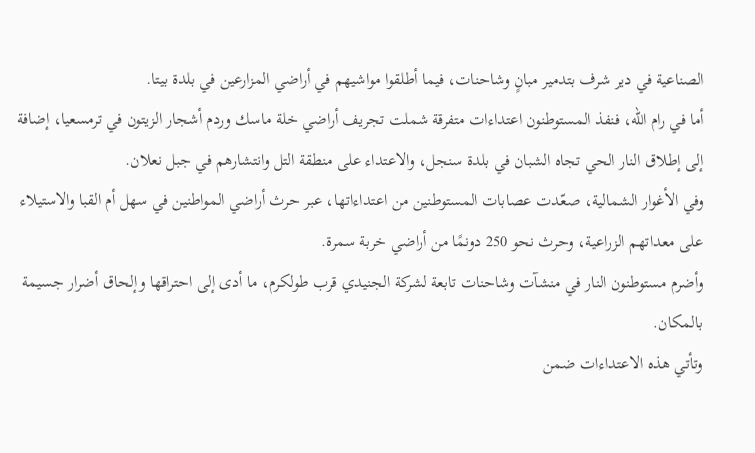الصناعية في دير شرف بتدمير مبانٍ وشاحنات، فيما أطلقوا مواشيهم في أراضي المزارعين في بلدة بيتا.
أما في رام الله، فنفذ المستوطنون اعتداءات متفرقة شملت تجريف أراضي خلة ماسك وردم أشجار الزيتون في ترمسعيا، إضافة إلى إطلاق النار الحي تجاه الشبان في بلدة سنجل، والاعتداء على منطقة التل وانتشارهم في جبل نعلان.
وفي الأغوار الشمالية، صعّدت عصابات المستوطنين من اعتداءاتها، عبر حرث أراضي المواطنين في سهل أم القبا والاستيلاء على معداتهم الزراعية، وحرث نحو 250 دونمًا من أراضي خربة سمرة.
وأضرم مستوطنون النار في منشآت وشاحنات تابعة لشركة الجنيدي قرب طولكرم، ما أدى إلى احتراقها وإلحاق أضرار جسيمة بالمكان.
وتأتي هذه الاعتداءات ضمن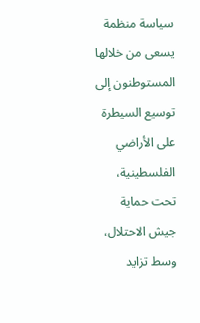سياسة منظمة يسعى من خلالها المستوطنون إلى توسيع السيطرة على الأراضي الفلسطينية، تحت حماية جيش الاحتلال، وسط تزايد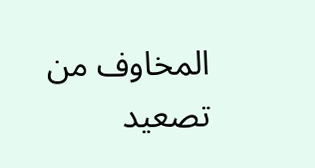المخاوف من تصعيد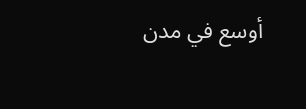أوسع في مدن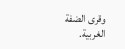وقرى الضفة الغربية.